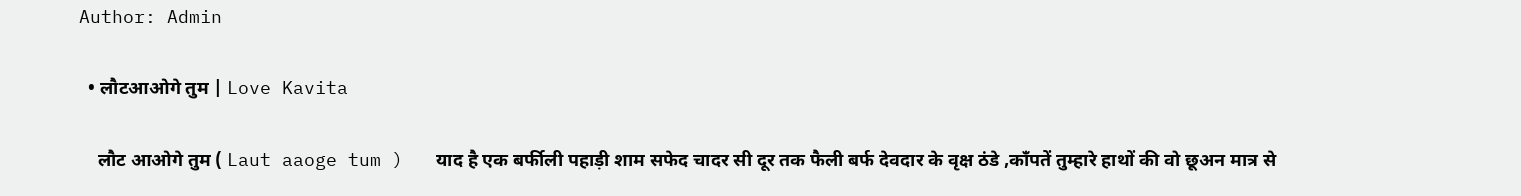Author: Admin

  • लौटआओगे तुम | Love Kavita

    लौट आओगे तुम ( Laut aaoge tum )   याद है एक बर्फीली पहाड़ी शाम सफेद चादर सी दूर तक फैली बर्फ देवदार के वृक्ष ठंडे ,काँपतें तुम्हारे हाथों की वो छूअन मात्र से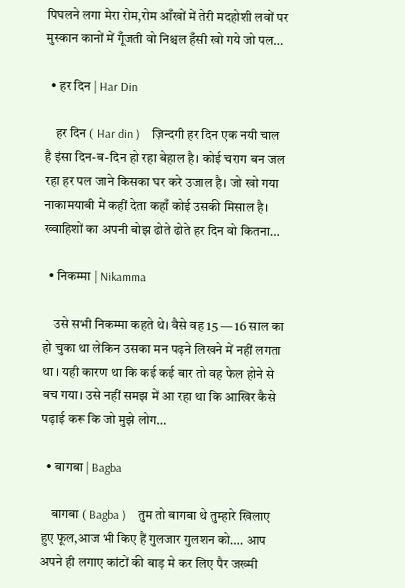पिघलने लगा मेरा रोम,रोम आँखों में तेरी मदहोशी लवों पर मुस्कान कानों में गूँजती वो निश्चल हँसी खो गये जो पल…

  • हर दिन | Har Din

    हर दिन ( Har din )    ज़िन्दगी हर दिन एक नयी चाल है इंसा दिन-ब-दिन हो रहा बेहाल है। कोई चराग बन जल रहा हर पल जाने किसका घर करे उजाल है। जो खो गया नाकामयाबी में कहीं देता कहाँ कोई उसकी मिसाल है। ख्वाहिशों का अपनी बोझ ढोते ढोते हर दिन वो कितना…

  • निकम्मा | Nikamma

    उसे सभी निकम्मा कहते थे। वैसे वह 15 — 16 साल का हो चुका था लेकिन उसका मन पढ़ने लिखने में नहीं लगता था । यही कारण था कि कई कई बार तो वह फेल होने से बच गया। उसे नहीं समझ में आ रहा था कि आखिर कैसे पढ़ाई करू कि जो मुझे लोग…

  • बागबा | Bagba

    बागबा ( Bagba )    तुम तो बागबा थे तुम्हारे खिलाए हुए फूल,आज भी किए हैं गुलजार गुलशन को…. आप अपने ही लगाए कांटों की बाड़ मे कर लिए पैर जख्मी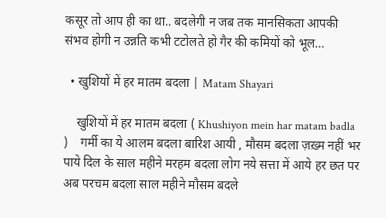कसूर तो आप ही का था.. बदलेगी न जब तक मानसिकता आपकी संभव होगी न उन्नति कभी टटोलते हो गैर की कमियों को भूल…

  • खुशियों में हर मातम बदला | Matam Shayari

    खुशियों में हर मातम बदला ( Khushiyon mein har matam badla )    गर्मी का ये आलम बदला बारिश आयी , मौसम बदला ज़ख़्म नहीं भर पाये दिल के साल महीने मरहम बदला लोग नये सत्ता में आये हर छत पर अब परचम बदला साल महीने मौसम बदले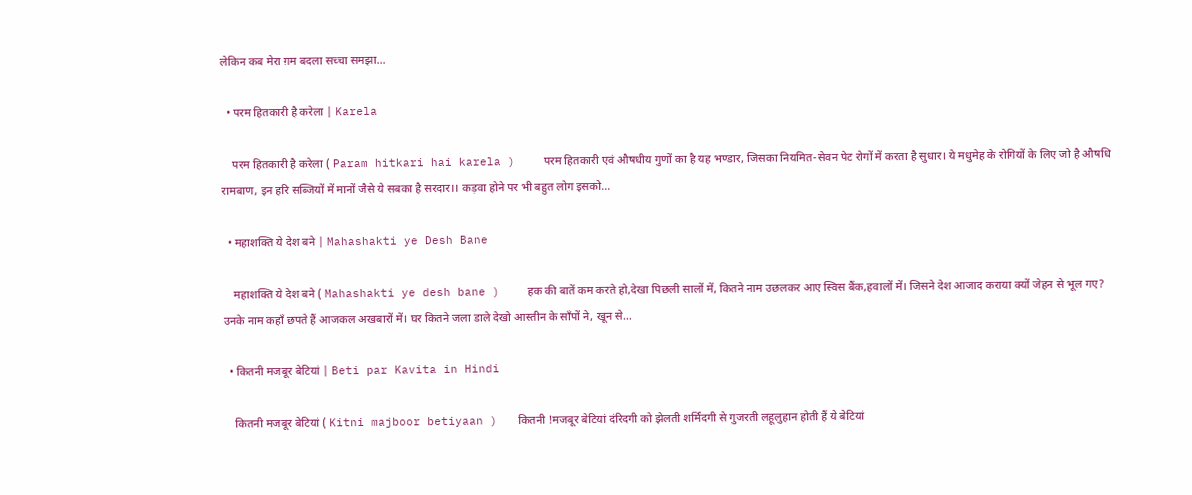लेकिन कब मेरा ग़म बदला सच्चा समझा…

  • परम हितकारी है करेला | Karela

    परम हितकारी है करेला ( Param hitkari hai karela )    परम हितकारी एवं औषधीय गुणों का है यह भण्डार, जिसका नियमित-सेवन पेट रोगों में करता है सुधार। ये मधुमेह के रोगियों के लिए जो है औषधि रामबाण, इन हरि सब्जियों में मानों जैसे ये सबका है सरदार।। कड़वा होने पर भी बहुत लोग इसको…

  • महाशक्ति ये देश बने | Mahashakti ye Desh Bane

    महाशक्ति ये देश बने ( Mahashakti ye desh bane )    हक की बातें कम करते हो,देखा पिछली सालों में, कितने नाम उछलकर आए स्विस बैंक,हवालों में। जिसने देश आजाद कराया क्यों जेहन से भूल गए? उनके नाम कहाँ छपते हैं आजकल अखबारों में। घर कितने जला डाले देखो आस्तीन के साँपों ने, खून से…

  • कितनी मजबूर बेटियां | Beti par Kavita in Hindi

    कितनी मजबूर बेटियां ( Kitni majboor betiyaan )   कितनी !मजबूर बेटियां दंरिदगी को झेलती शर्मिंदगी से गुजरती लहूलुहान होती हैं ये बेटियां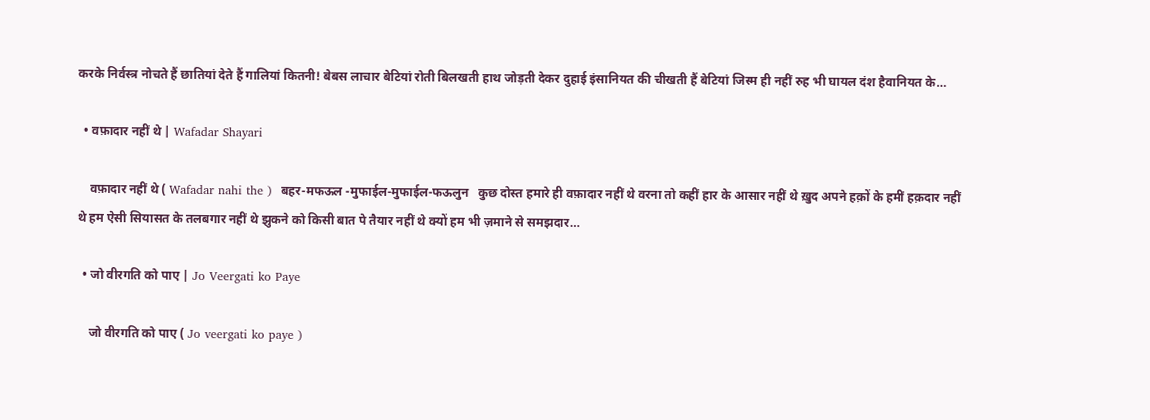करके निर्वस्त्र नोचते हैं छातियां देते हैं गालियां कितनी! बेबस लाचार बेटियां रोती बिलखती हाथ जोड़ती देकर दुहाई इंसानियत की चीखती हैं बेटियां जिस्म ही नहीं रुह भी घायल दंश हैवानियत के…

  • वफ़ादार नहीं थे | Wafadar Shayari

    वफ़ादार नहीं थे ( Wafadar nahi the )  बहर-मफऊल -मुफाईल-मुफाईल-फऊलुन   कुछ दोस्त हमारे ही वफ़ादार नहीं थे वरना तो कहीं हार के आसार नहीं थे ख़ुद अपने हक़ों के हमीं हक़दार नहीं थे हम ऐसी सियासत के तलबगार नहीं थे झुकने को किसी बात पे तैयार नहीं थे क्यों हम भी ज़माने से समझदार…

  • जो वीरगति को पाए | Jo Veergati ko Paye

    जो वीरगति को पाए ( Jo veergati ko paye )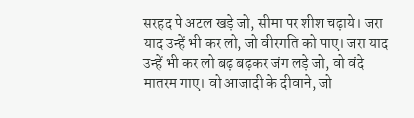सरहद पे अटल खड़े जो, सीमा पर शीश चढ़ाये। जरा याद उन्हें भी कर लो, जो वीरगति को पाए। जरा याद उन्हें भी कर लो बढ़ बढ़कर जंग लड़े जो, वो वंदे मातरम गाए। वो आजादी के दीवाने, जो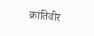क्रांतिवीर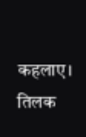कहलाए। तिलक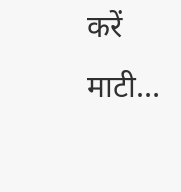करें माटी…